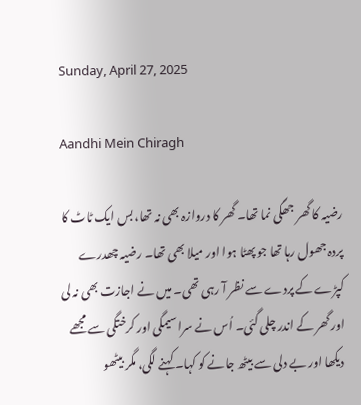Sunday, April 27, 2025

Aandhi Mein Chiragh

رضیہ کا گھر جھگی نما تھا۔ گھر کا دروازہ بھی نہ تھا، بس ایک ٹاٹ کا پردہ جھول رہا تھا جو پھٹا ہوا اور میلا بھی تھا۔ رضیہ چھدرے کپڑے کے پردے سے نظر آ رہی تھی۔ میں نے اجازت بھی نہ لی اور گھر کے اندر چلی گئی۔ اُس نے سراسیمگی اور کرختگی سے مجھے دیکھا اور بے دلی سے بیٹھ جانے کو کہا۔ کہنے لگی، مگر بیٹھو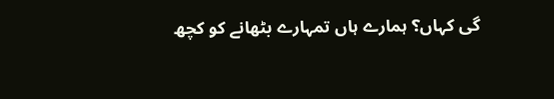گی کہاں؟ ہمارے ہاں تمہارے بٹھانے کو کچھ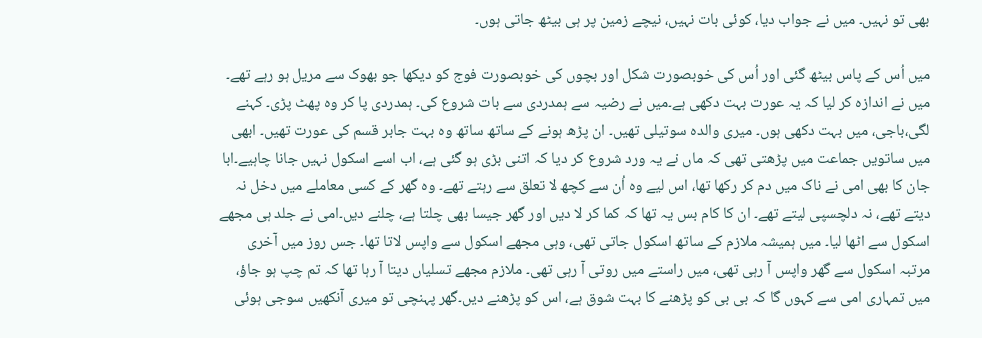بھی تو نہیں۔ میں نے جواب دیا، کوئی بات نہیں، نیچے زمین پر ہی بیٹھ جاتی ہوں۔

میں اُس کے پاس بیٹھ گئی اور اُس کی خوبصورت شکل اور بچوں کی خوبصورت فوج کو دیکھا جو بھوک سے مریل ہو رہے تھے۔ میں نے اندازہ کر لیا کہ یہ عورت بہت دکھی ہے۔میں نے رضیہ سے ہمدردی سے بات شروع کی۔ ہمدردی پا کر وہ پھٹ پڑی۔ کہنے لگی،باجی، میں بہت دکھی ہوں۔ میری والدہ سوتیلی تھیں۔ ان پڑھ ہونے کے ساتھ ساتھ وہ بہت جابر قسم کی عورت تھیں۔ ابھی میں ساتویں جماعت میں پڑھتی تھی کہ ماں نے یہ ورد شروع کر دیا کہ اتنی بڑی ہو گئی ہے، اب اسے اسکول نہیں جانا چاہیے۔ابا جان کا بھی امی نے ناک میں دم کر رکھا تھا، اس لیے وہ اُن سے کچھ لا تعلق سے رہتے تھے۔ وہ گھر کے کسی معاملے میں دخل نہ دیتے تھے، نہ دلچسپی لیتے تھے۔ ان کا کام بس یہ تھا کہ کما کر لا دیں اور گھر جیسا بھی چلتا ہے، چلنے دیں۔امی نے جلد ہی مجھے اسکول سے اٹھا لیا۔ میں ہمیشہ ملازم کے ساتھ اسکول جاتی تھی، وہی مجھے اسکول سے واپس لاتا تھا۔ جس روز میں آخری مرتبہ اسکول سے گھر واپس آ رہی تھی، میں راستے میں روتی آ رہی تھی۔ ملازم مجھے تسلیاں دیتا آ رہا تھا کہ تم چپ ہو جاؤ، میں تمہاری امی سے کہوں گا کہ بی بی کو پڑھنے کا بہت شوق ہے، اس کو پڑھنے دیں۔گھر پہنچی تو میری آنکھیں سوجی ہوئی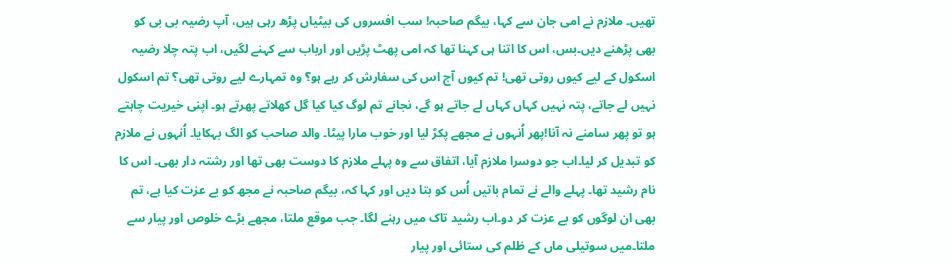تھیں۔ ملازم نے امی جان سے کہا، بیگم صاحبہ! سب افسروں کی بیٹیاں پڑھ رہی ہیں، آپ رضیہ بی بی کو بھی پڑھنے دیں۔بس، اس کا اتنا ہی کہنا تھا کہ امی پھٹ پڑیں اور ارباب سے کہنے لگیں، اب پتہ چلا رضیہ اسکول کے لیے کیوں روتی تھی! تم کیوں آج اس کی سفارش کر رہے ہو؟ وہ تمہارے لیے روتی تھی؟ تم اسکول نہیں لے جاتے، پتہ نہیں کہاں کہاں لے جاتے ہو گے، نجانے تم لوگ کیا کیا گل کھلاتے پھرتے ہو۔ اپنی خیریت چاہتے ہو تو پھر سامنے نہ آنا!پھر اُنہوں نے مجھے پکڑ لیا اور خوب مارا پیٹا۔ والد صاحب کو الگ بہکایا۔ اُنہوں نے ملازم کو تبدیل کر لیا۔اب جو دوسرا ملازم آیا، اتفاق سے وہ پہلے ملازم کا دوست بھی تھا اور رشتہ دار بھی۔ اس کا نام رشید تھا۔ پہلے والے نے تمام باتیں اُس کو بتا دیں اور کہا کہ، بیگم صاحبہ نے مجھ کو بے عزت کیا ہے، تم بھی ان لوگوں کو بے عزت کر دو۔اب رشید تاک میں رہنے لگا۔ جب موقع ملتا، مجھے بڑے خلوص اور پیار سے ملتا۔میں سوتیلی ماں کے ظلم کی ستائی اور پیار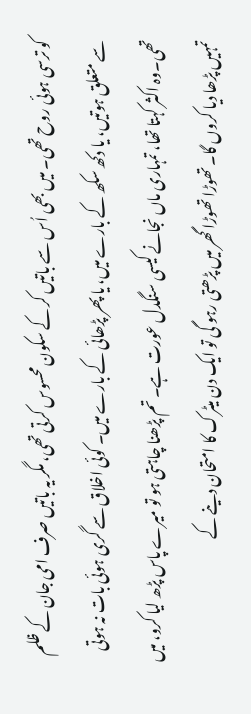کو ترسی ہوئی روح تھی۔ میں بھی اُس سے باتیں کر کے سکون محسوس کرتی تھی، مگر یہ باتیں صرف امی جان کے ظلم سے متعلق ہوتیں، یا دکھ سکھ کے بارے میں، یا پھر پڑھائی کے بارے میں۔ کوئی اخلاق سے گری ہوئی بات نہ ہوتی تھی۔وہ اکثر کہتا تھا، تمہاری ماں نجانے کیسی سنگدل عورت ہے۔ تم پڑھنا چاہتی ہو تو میرے پاس پڑھ لیا کرو، میں تمہیں پڑھا دیا کروں گا۔ تھوڑا تھوڑا گھر میں پڑھتی رہو گی تو ایک دن میٹرک کا امتحان دینے کے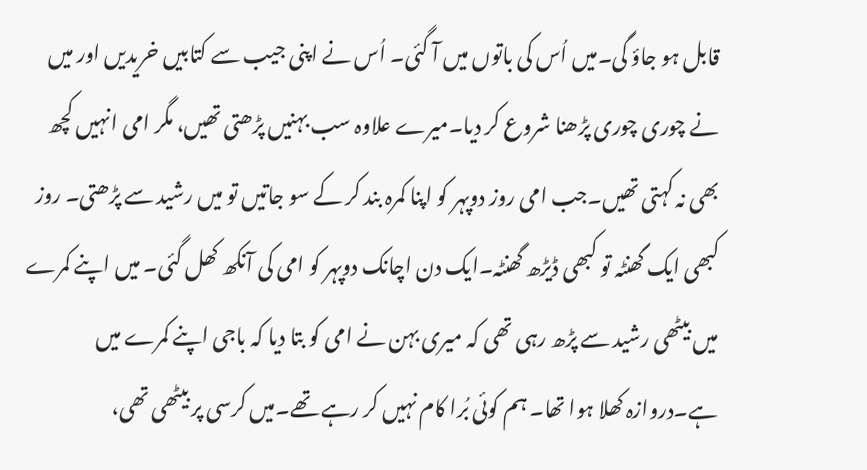قابل ہو جاؤ گی۔میں اُس کی باتوں میں آ گئی۔ اُس نے اپنی جیب سے کتابیں خریدیں اور میں نے چوری چوری پڑھنا شروع کر دیا۔میرے علاوہ سب بہنیں پڑھتی تھیں، مگر امی انہیں کچھ بھی نہ کہتی تھیں۔جب امی روز دوپہر کو اپنا کمرہ بند کر کے سو جاتیں تو میں رشید سے پڑھتی۔ روز کبھی ایک گھنٹہ تو کبھی ڈیڑھ گھنٹہ۔ایک دن اچانک دوپہر کو امی کی آنکھ کھل گئی۔ میں اپنے کمرے میں بیٹھی رشید سے پڑھ رہی تھی کہ میری بہن نے امی کو بتا دیا کہ باجی اپنے کمرے میں ہے۔دروازہ کھلا ہوا تھا۔ ہم کوئی بُرا کام نہیں کر رہے تھے۔میں کرسی پر بیٹھی تھی،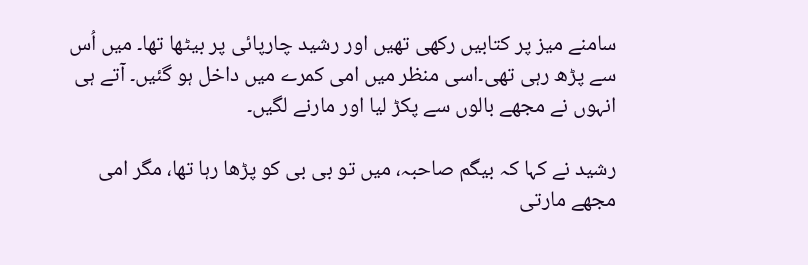سامنے میز پر کتابیں رکھی تھیں اور رشید چارپائی پر بیٹھا تھا۔ میں اُس سے پڑھ رہی تھی۔اسی منظر میں امی کمرے میں داخل ہو گئیں۔ آتے ہی انہوں نے مجھے بالوں سے پکڑ لیا اور مارنے لگیں۔

رشید نے کہا کہ بیگم صاحبہ، میں تو بی بی کو پڑھا رہا تھا، مگر امی مجھے مارتی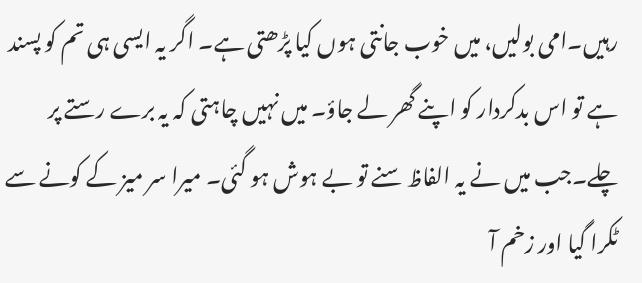رہیں۔امی بولیں، میں خوب جانتی ہوں کیا پڑھتی ہے۔ اگر یہ ایسی ہی تم کو پسند ہے تو اس بدکردار کو اپنے گھر لے جاؤ۔ میں نہیں چاہتی کہ یہ برے رستے پر چلے۔جب میں نے یہ الفاظ سنے تو بے ہوش ہو گئی۔ میرا سر میز کے کونے سے ٹکرا گیا اور زخم آ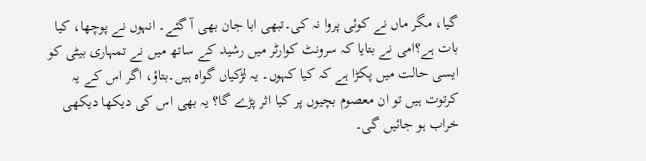گیا، مگر ماں نے کوئی پروا نہ کی۔تبھی ابا جان بھی آ گئے۔ انہوں نے پوچھا، کیا بات ہے؟امی نے بتایا کہ سرونٹ کوارٹر میں رشید کے ساتھ میں نے تمہاری بیٹی کو ایسی حالت میں پکڑا ہے کہ کیا کہوں۔ یہ لڑکیاں گواہ ہیں۔بتاؤ، اگر اس کے یہ کرتوت ہیں تو ان معصوم بچیوں پر کیا اثر پڑے گا؟ یہ بھی اس کی دیکھا دیکھی خراب ہو جائیں گی۔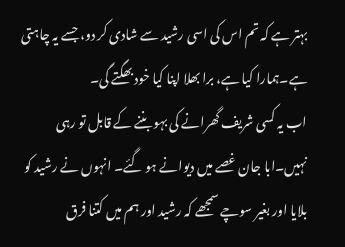بہتر ہے کہ تم اس کی اسی رشید سے شادی کر دو، جسے یہ چاہتی ہے۔ہمارا کیا ہے، برا بھلا اپنا کیا خود بھگتے گی۔
اب یہ کسی شریف گھرانے کی بہو بننے کے قابل تو رہی نہیں۔ابا جان غصے میں دیوانے ہو گئے۔ انہوں نے رشید کو بلایا اور بغیر سوچے سمجھے کہ رشید اور ہم میں کتنا فرق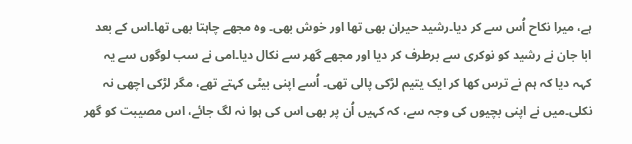ہے، میرا نکاح اُس سے کر دیا۔رشید حیران بھی تھا اور خوش بھی۔ وہ مجھے چاہتا بھی تھا۔اس کے بعد ابا جان نے رشید کو نوکری سے برطرف کر دیا اور مجھے گھر سے نکال دیا۔امی نے سب لوگوں سے یہ کہہ دیا کہ ہم نے ترس کھا کر ایک یتیم لڑکی پالی تھی۔ اُسے اپنی بیٹی کہتے تھے، مگر لڑکی اچھی نہ نکلی۔میں نے اپنی بچیوں کی وجہ سے، کہ کہیں اُن پر بھی اس کی ہوا نہ لگ جائے، اس مصیبت کو گھر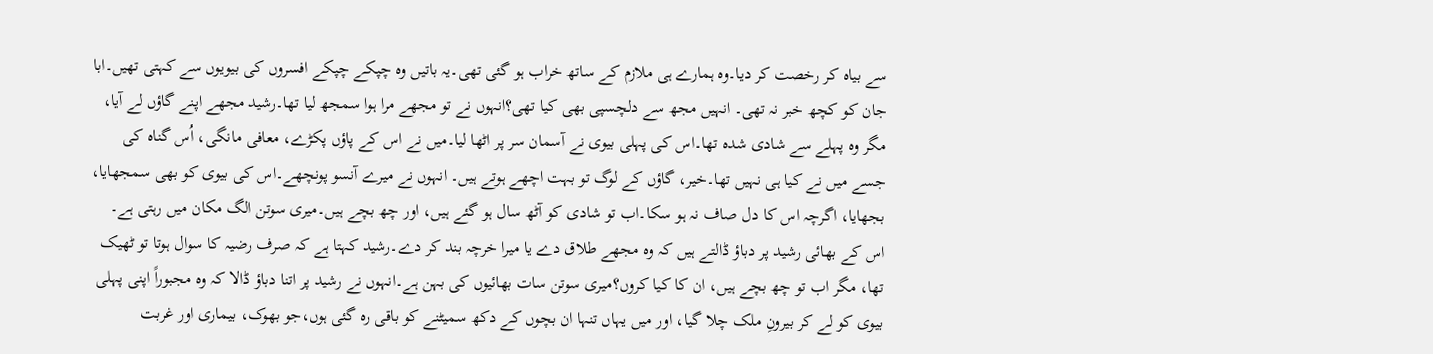سے بیاہ کر رخصت کر دیا۔وہ ہمارے ہی ملازم کے ساتھ خراب ہو گئی تھی۔یہ باتیں وہ چپکے چپکے افسروں کی بیویوں سے کہتی تھیں۔ابا جان کو کچھ خبر نہ تھی۔ انہیں مجھ سے دلچسپی بھی کیا تھی؟انہوں نے تو مجھے مرا ہوا سمجھ لیا تھا۔رشید مجھے اپنے گاؤں لے آیا، مگر وہ پہلے سے شادی شدہ تھا۔اس کی پہلی بیوی نے آسمان سر پر اٹھا لیا۔میں نے اس کے پاؤں پکڑے، معافی مانگی، اُس گناہ کی جسے میں نے کیا ہی نہیں تھا۔خیر، گاؤں کے لوگ تو بہت اچھے ہوتے ہیں۔ انہوں نے میرے آنسو پونچھے۔اس کی بیوی کو بھی سمجھایا، بجھایا، اگرچہ اس کا دل صاف نہ ہو سکا۔اب تو شادی کو آٹھ سال ہو گئے ہیں، اور چھ بچے ہیں۔میری سوتن الگ مکان میں رہتی ہے۔ اس کے بھائی رشید پر دباؤ ڈالتے ہیں کہ وہ مجھے طلاق دے یا میرا خرچہ بند کر دے۔رشید کہتا ہے کہ صرف رضیہ کا سوال ہوتا تو ٹھیک تھا، مگر اب تو چھ بچے ہیں، ان کا کیا کروں؟میری سوتن سات بھائیوں کی بہن ہے۔انہوں نے رشید پر اتنا دباؤ ڈالا کہ وہ مجبوراً اپنی پہلی بیوی کو لے کر بیرونِ ملک چلا گیا، اور میں یہاں تنہا ان بچوں کے دکھ سمیٹنے کو باقی رہ گئی ہوں،جو بھوک، بیماری اور غربت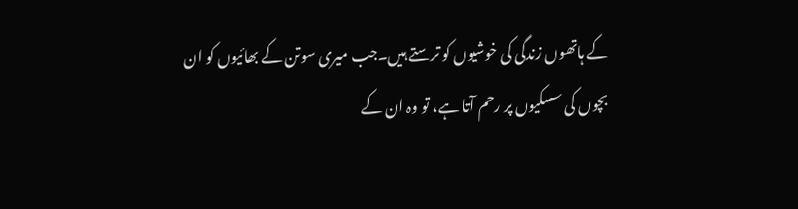کے ہاتھوں زندگی کی خوشیوں کو ترستے ہیں۔جب میری سوتن کے بھائیوں کو ان بچوں کی سسکیوں پر رحم آتا ہے، تو وہ ان کے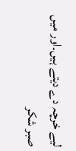لیے خرچہ دے دیتے ہیں۔اور میں صبر شکر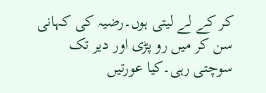کر کے لے لیتی ہوں۔رضیہ کی کہانی سن کر میں رو پڑی اور دیر تک سوچتی رہی۔کیا عورتیں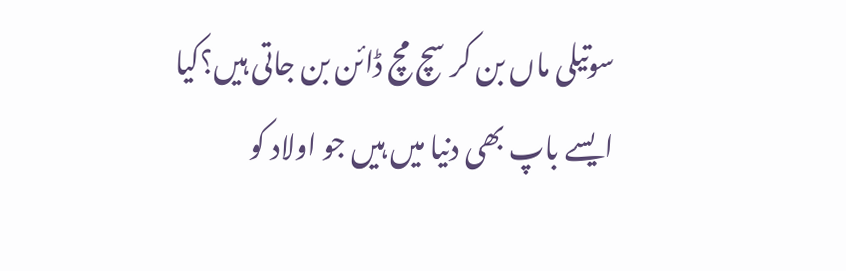سوتیلی ماں بن کر سچ مچ ڈائن بن جاتی ہیں؟کیا ایسے باپ بھی دنیا میں ہیں جو اولاد کو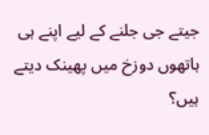جیتے جی جلنے کے لیے اپنے ہی ہاتھوں دوزخ میں پھینک دیتے ہیں؟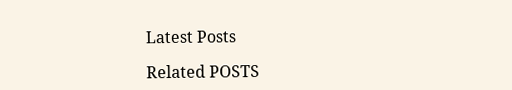Latest Posts

Related POSTS